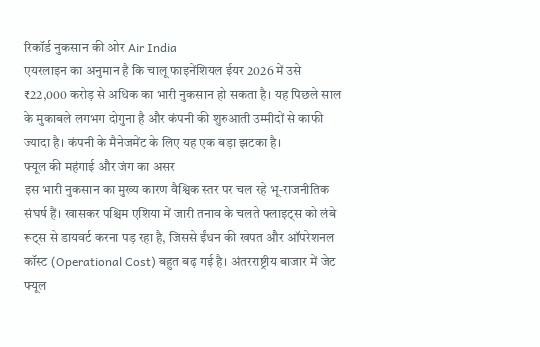रिकॉर्ड नुकसान की ओर Air India
एयरलाइन का अनुमान है कि चालू फाइनेंशियल ईयर 2026 में उसे ₹22,000 करोड़ से अधिक का भारी नुकसान हो सकता है। यह पिछले साल के मुकाबले लगभग दोगुना है और कंपनी की शुरुआती उम्मीदों से काफी ज्यादा है। कंपनी के मैनेजमेंट के लिए यह एक बड़ा झटका है।
फ्यूल की महंगाई और जंग का असर
इस भारी नुकसान का मुख्य कारण वैश्विक स्तर पर चल रहे भू-राजनीतिक संघर्ष हैं। खासकर पश्चिम एशिया में जारी तनाव के चलते फ्लाइट्स को लंबे रूट्स से डायवर्ट करना पड़ रहा है, जिससे ईंधन की खपत और ऑपरेशनल कॉस्ट (Operational Cost) बहुत बढ़ गई है। अंतरराष्ट्रीय बाजार में जेट फ्यूल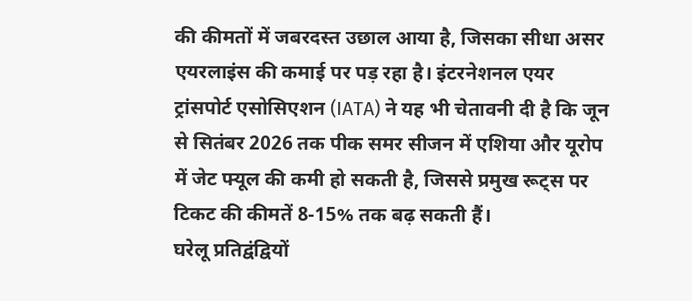की कीमतों में जबरदस्त उछाल आया है, जिसका सीधा असर एयरलाइंस की कमाई पर पड़ रहा है। इंटरनेशनल एयर ट्रांसपोर्ट एसोसिएशन (IATA) ने यह भी चेतावनी दी है कि जून से सितंबर 2026 तक पीक समर सीजन में एशिया और यूरोप में जेट फ्यूल की कमी हो सकती है, जिससे प्रमुख रूट्स पर टिकट की कीमतें 8-15% तक बढ़ सकती हैं।
घरेलू प्रतिद्वंद्वियों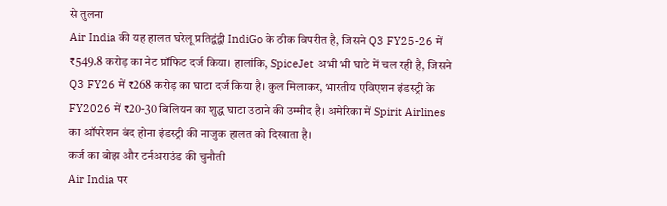से तुलना
Air India की यह हालत घरेलू प्रतिद्वंद्वी IndiGo के ठीक विपरीत है, जिसने Q3 FY25-26 में ₹549.8 करोड़ का नेट प्रॉफिट दर्ज किया। हालांकि, SpiceJet अभी भी घाटे में चल रही है, जिसने Q3 FY26 में ₹268 करोड़ का घाटा दर्ज किया है। कुल मिलाकर, भारतीय एविएशन इंडस्ट्री के FY2026 में ₹20-30 बिलियन का शुद्ध घाटा उठाने की उम्मीद है। अमेरिका में Spirit Airlines का ऑपरेशन बंद होना इंडस्ट्री की नाजुक हालत को दिखाता है।
कर्ज का बोझ और टर्नअराउंड की चुनौती
Air India पर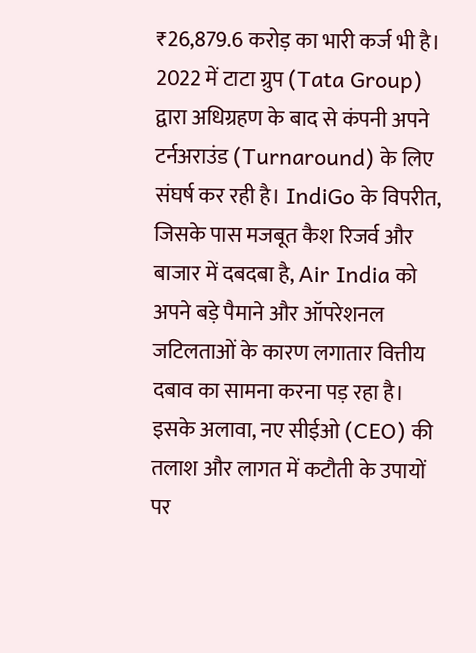₹26,879.6 करोड़ का भारी कर्ज भी है। 2022 में टाटा ग्रुप (Tata Group) द्वारा अधिग्रहण के बाद से कंपनी अपने टर्नअराउंड (Turnaround) के लिए संघर्ष कर रही है। IndiGo के विपरीत, जिसके पास मजबूत कैश रिजर्व और बाजार में दबदबा है, Air India को अपने बड़े पैमाने और ऑपरेशनल जटिलताओं के कारण लगातार वित्तीय दबाव का सामना करना पड़ रहा है। इसके अलावा, नए सीईओ (CEO) की तलाश और लागत में कटौती के उपायों पर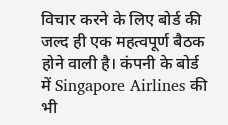विचार करने के लिए बोर्ड की जल्द ही एक महत्वपूर्ण बैठक होने वाली है। कंपनी के बोर्ड में Singapore Airlines की भी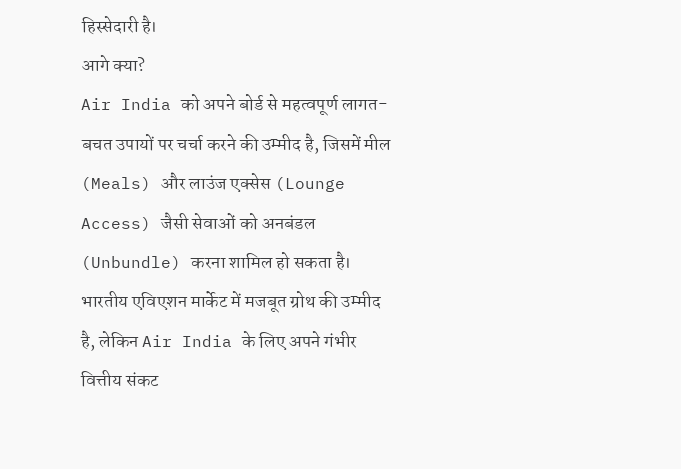हिस्सेदारी है।
आगे क्या?
Air India को अपने बोर्ड से महत्वपूर्ण लागत-बचत उपायों पर चर्चा करने की उम्मीद है, जिसमें मील (Meals) और लाउंज एक्सेस (Lounge Access) जैसी सेवाओं को अनबंडल (Unbundle) करना शामिल हो सकता है। भारतीय एविएशन मार्केट में मजबूत ग्रोथ की उम्मीद है, लेकिन Air India के लिए अपने गंभीर वित्तीय संकट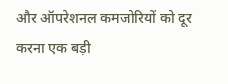और ऑपरेशनल कमजोरियों को दूर करना एक बड़ी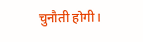चुनौती होगी।